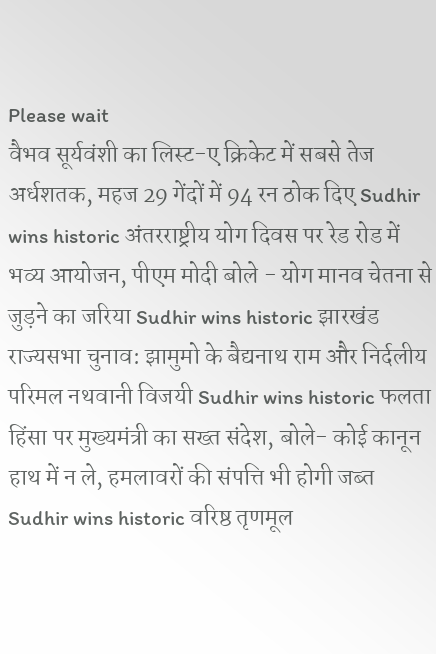Please wait
वैभव सूर्यवंशी का लिस्ट-ए क्रिकेट में सबसे तेज अर्धशतक, महज 29 गेंदों में 94 रन ठोक दिए Sudhir wins historic अंतरराष्ट्रीय योग दिवस पर रेड रोड में भव्य आयोजन, पीएम मोदी बोले - योग मानव चेतना से जुड़ने का जरिया Sudhir wins historic झारखंड राज्यसभा चुनाव: झामुमो के बैद्यनाथ राम और निर्दलीय परिमल नथवानी विजयी Sudhir wins historic फलता हिंसा पर मुख्यमंत्री का सख्त संदेश, बोले- कोई कानून हाथ में न ले, हमलावरों की संपत्ति भी होगी जब्त Sudhir wins historic वरिष्ठ तृणमूल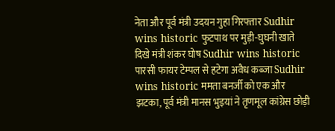नेता और पूर्व मंत्री उदयन गुहा गिरफ्तार Sudhir wins historic फुटपाथ पर मुड़ी-घुघनी खाते दिखे मंत्री शंकर घोष Sudhir wins historic पारसी फायर टेम्पल से हटेगा अवैध कब्जा Sudhir wins historic ममता बनर्जी को एक और झटका, पूर्व मंत्री मानस भुइयां ने तृणमूल कांग्रेस छोड़ी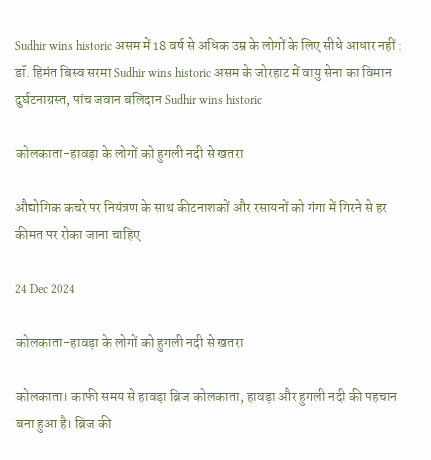Sudhir wins historic असम में 18 वर्ष से अधिक उम्र के लोगों के लिए सीधे आधार नहीं : डॉ. हिमंत बिस्व सरमा Sudhir wins historic असम के जोरहाट में वायु सेना का विमान दुर्घटनाग्रस्त, पांच जवान बलिदान Sudhir wins historic

कोलकाता-हावड़ा के लोगों को हुगली नदी से खतरा

औद्योगिक कचरे पर नियंत्रण के साथ कीटनाशकों और रसायनों को गंगा में गिरने से हर कीमत पर रोका जाना चाहिए

24 Dec 2024

कोलकाता-हावड़ा के लोगों को हुगली नदी से खतरा

कोलकाता। काफी समय से हावड़ा ब्रिज कोलकाता, हावड़ा और हुगली नदी की पहचान बना हुआ है। ब्रिज की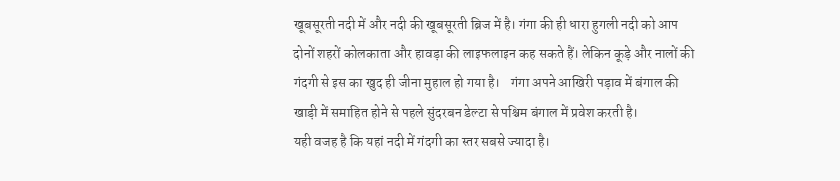खूबसूरती नदी में और नदी की खूबसूरती ब्रिज में है। गंगा की ही धारा हुगली नदी को आप दोनों शहरों कोलकाता और हावड़ा की लाइफलाइन कह सकते हैं। लेकिन कूड़े और नालों की गंदगी से इस का खुद ही जीना मुहाल हो गया है।    गंगा अपने आखिरी पड़ाव में बंगाल की खाड़ी में समाहित होने से पहले सुंदरबन डेल्टा से पश्चिम बंगाल में प्रवेश करती है।
यही वजह है कि यहां नदी में गंदगी का स्तर सबसे ज्यादा है।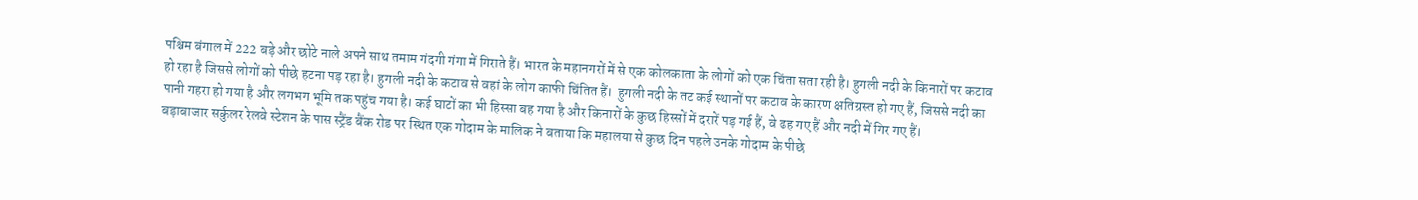पश्चिम बंगाल में 222 बड़े और छोटे नाले अपने साथ तमाम गंदगी गंगा में गिराते हैं। भारत के महानगरों में से एक कोलकाता के लोगों को एक चिंता सता रही है। हुगली नदी के किनारों पर कटाव हो रहा है जिससे लोगों को पीछे हटना पड़ रहा है। हुगली नदी के कटाव से वहां के लोग काफी चिंतित हैं।  हुगली नदी के तट कई स्थानों पर कटाव के कारण क्षतिग्रस्त हो गए हैं, जिससे नदी का पानी गहरा हो गया है और लगभग भूमि तक पहुंच गया है। कई घाटों का भी हिस्सा बह गया है और किनारों के कुछ हिस्सों में दरारें पड़ गई हैं, वे ढह गए हैं और नदी में गिर गए हैं।
बड़ाबाजार सर्कुलर रेलवे स्टेशन के पास स्ट्रैंड बैंक रोड पर स्थित एक गोदाम के मालिक ने बताया कि महालया से कुछ दिन पहले उनके गोदाम के पीछे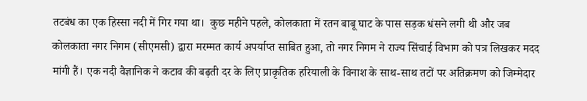तटबंध का एक हिस्सा नदी में गिर गया था।  कुछ महीने पहले, कोलकाता में रतन बाबू घाट के पास सड़क धंसने लगी थी और जब कोलकाता नगर निगम (सीएमसी) द्वारा मरम्मत कार्य अपर्याप्त साबित हुआ, तो नगर निगम ने राज्य सिंचाई विभाग को पत्र लिखकर मदद मांगी हैं। एक नदी वैज्ञानिक ने कटाव की बढ़ती दर के लिए प्राकृतिक हरियाली के विनाश के साथ-साथ तटों पर अतिक्रमण को जिम्मेदार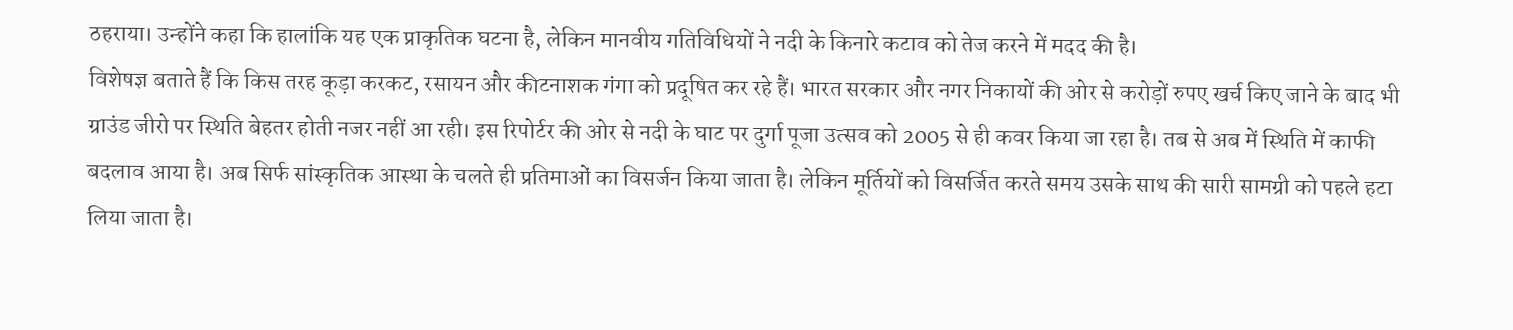ठहराया। उन्होंने कहा कि हालांकि यह एक प्राकृतिक घटना है, लेकिन मानवीय गतिविधियों ने नदी के किनारे कटाव को तेज करने में मदद की है।
विशेषज्ञ बताते हैं कि किस तरह कूड़ा करकट, रसायन और कीटनाशक गंगा को प्रदूषित कर रहे हैं। भारत सरकार और नगर निकायों की ओर से करोड़ों रुपए खर्च किए जाने के बाद भी ग्राउंड जीरो पर स्थिति बेहतर होती नजर नहीं आ रही। इस रिपोर्टर की ओर से नदी के घाट पर दुर्गा पूजा उत्सव को 2005 से ही कवर किया जा रहा है। तब से अब में स्थिति में काफी बदलाव आया है। अब सिर्फ सांस्कृतिक आस्था के चलते ही प्रतिमाओं का विसर्जन किया जाता है। लेकिन मूर्तियों को विसर्जित करते समय उसके साथ की सारी सामग्री को पहले हटा लिया जाता है।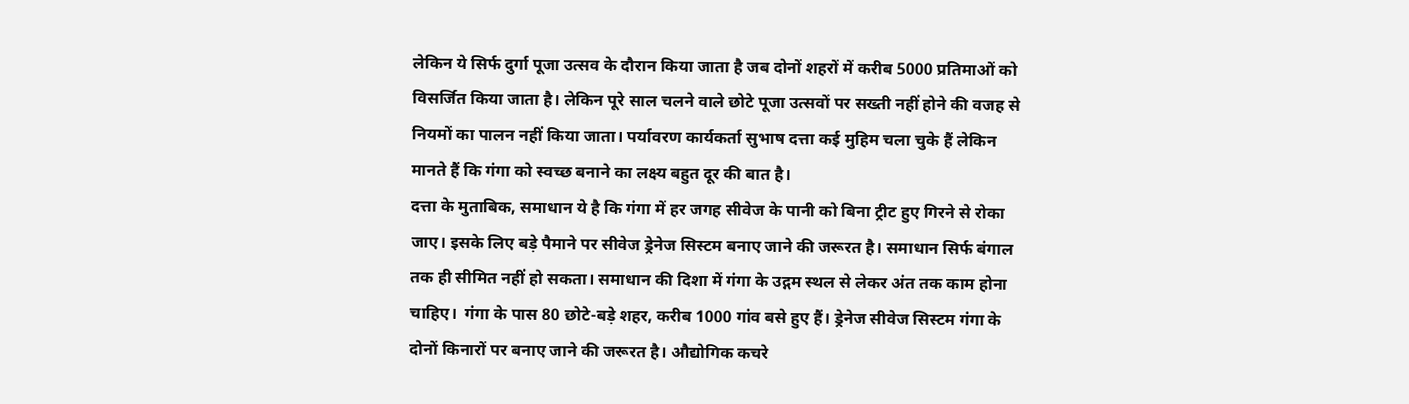लेकिन ये सिर्फ दुर्गा पूजा उत्सव के दौरान किया जाता है जब दोनों शहरों में करीब 5000 प्रतिमाओं को विसर्जित किया जाता है। लेकिन पूरे साल चलने वाले छोटे पूजा उत्सवों पर सख्ती नहीं होने की वजह से नियमों का पालन नहीं किया जाता। पर्यावरण कार्यकर्ता सुभाष दत्ता कई मुहिम चला चुके हैं लेकिन मानते हैं कि गंगा को स्वच्छ बनाने का लक्ष्य बहुत दूर की बात है।
दत्ता के मुताबिक, समाधान ये है कि गंगा में हर जगह सीवेज के पानी को बिना ट्रीट हुए गिरने से रोका जाए। इसके लिए बड़े पैमाने पर सीवेज ड्रेनेज सिस्टम बनाए जाने की जरूरत है। समाधान सिर्फ बंगाल तक ही सीमित नहीं हो सकता। समाधान की दिशा में गंगा के उद्गम स्थल से लेकर अंत तक काम होना चाहिए।  गंगा के पास 80 छोटे-बड़े शहर, करीब 1000 गांव बसे हुए हैं। ड्रेनेज सीवेज सिस्टम गंगा के दोनों किनारों पर बनाए जाने की जरूरत है। औद्योगिक कचरे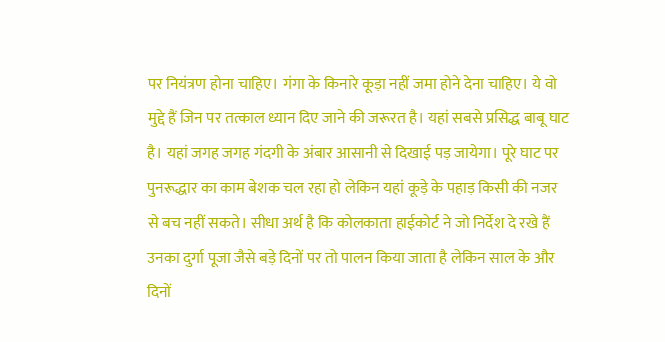पर नियंत्रण होना चाहिए। गंगा के किनारे कूड़ा नहीं जमा होने देना चाहिए। ये वो मुद्दे हैं जिन पर तत्काल ध्यान दिए जाने की जरूरत है। यहां सबसे प्रसिद्ध बाबू घाट है। यहां जगह जगह गंदगी के अंबार आसानी से दिखाई पड़ जायेगा। पूरे घाट पर पुनरूद्धार का काम बेशक चल रहा हो लेकिन यहां कूड़े के पहाड़ किसी की नजर से बच नहीं सकते। सीधा अर्थ है कि कोलकाता हाईकोर्ट ने जो निर्देश दे रखे हैं उनका दुर्गा पूजा जैसे बड़े दिनों पर तो पालन किया जाता है लेकिन साल के और दिनों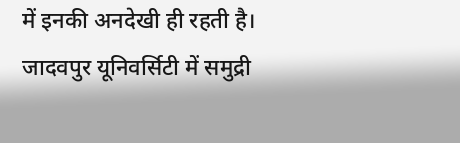में इनकी अनदेखी ही रहती है।
जादवपुर यूनिवर्सिटी में समुद्री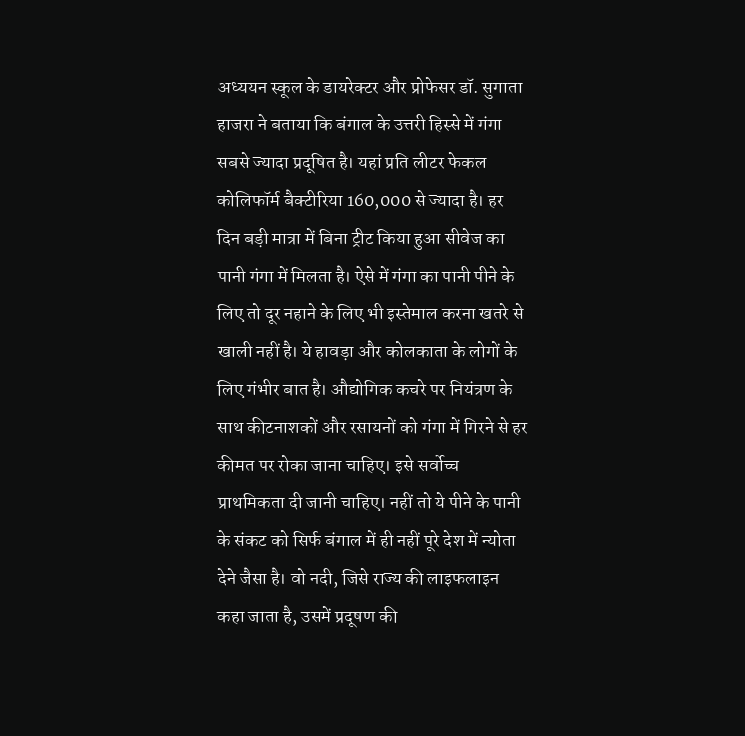अध्ययन स्कूल के डायरेक्टर और प्रोफेसर डॉ. सुगाता हाजरा ने बताया कि बंगाल के उत्तरी हिस्से में गंगा सबसे ज्यादा प्रदूषित है। यहां प्रति लीटर फेकल कोलिफॉर्म बैक्टीरिया 160,000 से ज्यादा है। हर दिन बड़ी मात्रा में बिना ट्रीट किया हुआ सीवेज का पानी गंगा में मिलता है। ऐसे में गंगा का पानी पीने के लिए तो दूर नहाने के लिए भी इस्तेमाल करना खतरे से खाली नहीं है। ये हावड़ा और कोलकाता के लोगों के लिए गंभीर बात है। औद्योगिक कचरे पर नियंत्रण के साथ कीटनाशकों और रसायनों को गंगा में गिरने से हर कीमत पर रोका जाना चाहिए। इसे सर्वोच्च प्राथमिकता दी जानी चाहिए। नहीं तो ये पीने के पानी के संकट को सिर्फ बंगाल में ही नहीं पूरे देश में न्योता देने जैसा है। वो नदी, जिसे राज्य की लाइफलाइन कहा जाता है, उसमें प्रदूषण की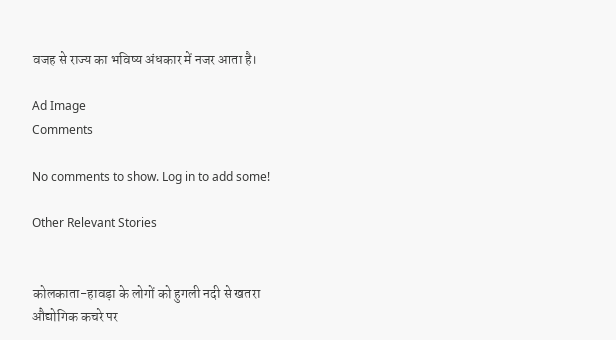वजह से राज्य का भविष्य अंधकार में नजर आता है।

Ad Image
Comments

No comments to show. Log in to add some!

Other Relevant Stories


कोलकाता-हावड़ा के लोगों को हुगली नदी से खतरा
औद्योगिक कचरे पर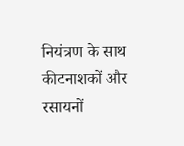नियंत्रण के साथ कीटनाशकों और रसायनों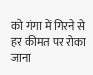को गंगा में गिरने से हर कीमत पर रोका जाना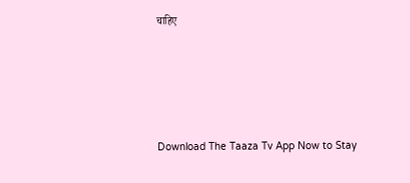चाहिए





Download The Taaza Tv App Now to Stay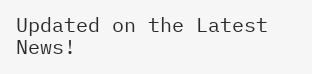Updated on the Latest News!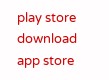play store download
app store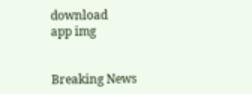download
app img


Breaking News